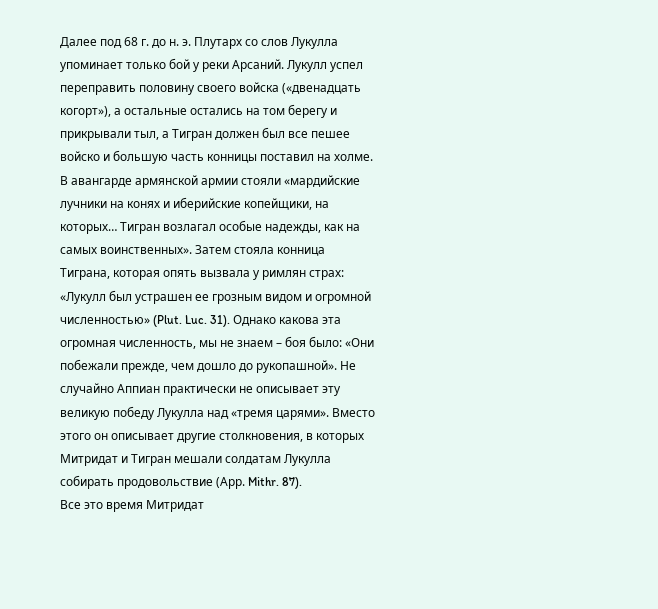Далее под 68 г. до н. э. Плутарх со слов Лукулла упоминает только бой у реки Арсаний. Лукулл успел переправить половину своего войска («двенадцать когорт»), а остальные остались на том берегу и прикрывали тыл, а Тигран должен был все пешее войско и большую часть конницы поставил на холме. В авангарде армянской армии стояли «мардийские лучники на конях и иберийские копейщики, на которых… Тигран возлагал особые надежды, как на самых воинственных». Затем стояла конница Тиграна, которая опять вызвала у римлян страх: «Лукулл был устрашен ее грозным видом и огромной численностью» (Plut. Luc. 31). Однако какова эта огромная численность, мы не знаем – боя было: «Они побежали прежде, чем дошло до рукопашной». Не случайно Аппиан практически не описывает эту великую победу Лукулла над «тремя царями». Вместо этого он описывает другие столкновения, в которых Митридат и Тигран мешали солдатам Лукулла собирать продовольствие (Арр. Mithr. 87).
Все это время Митридат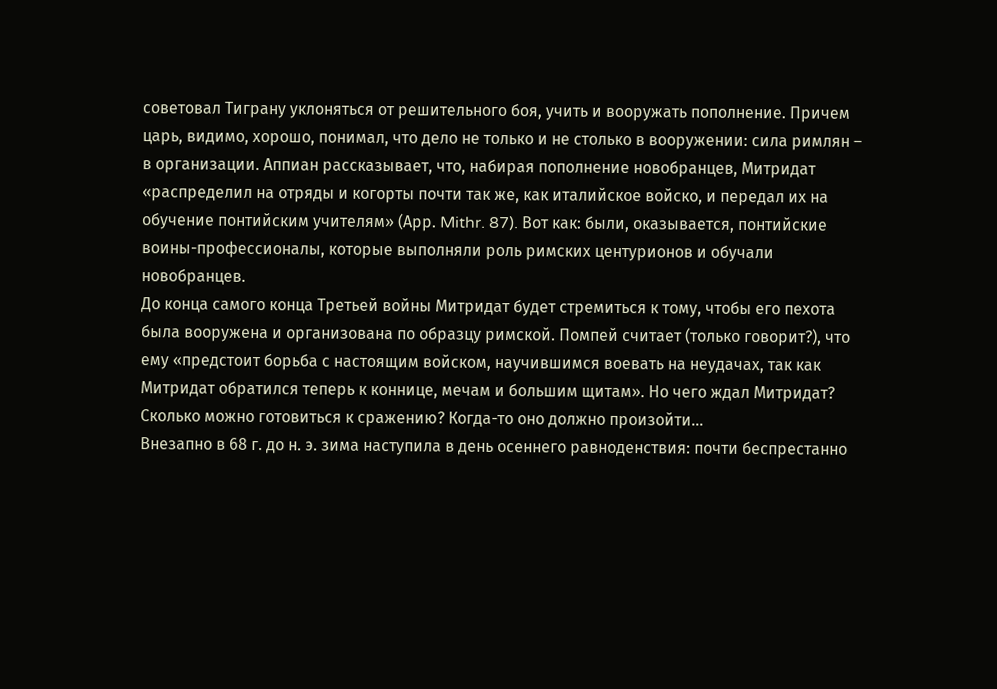советовал Тиграну уклоняться от решительного боя, учить и вооружать пополнение. Причем царь, видимо, хорошо, понимал, что дело не только и не столько в вооружении: сила римлян – в организации. Аппиан рассказывает, что, набирая пополнение новобранцев, Митридат «распределил на отряды и когорты почти так же, как италийское войско, и передал их на обучение понтийским учителям» (Арр. Mithr. 87). Вот как: были, оказывается, понтийские воины-профессионалы, которые выполняли роль римских центурионов и обучали новобранцев.
До конца самого конца Третьей войны Митридат будет стремиться к тому, чтобы его пехота была вооружена и организована по образцу римской. Помпей считает (только говорит?), что ему «предстоит борьба с настоящим войском, научившимся воевать на неудачах, так как Митридат обратился теперь к коннице, мечам и большим щитам». Но чего ждал Митридат? Сколько можно готовиться к сражению? Когда-то оно должно произойти…
Внезапно в 68 г. до н. э. зима наступила в день осеннего равноденствия: почти беспрестанно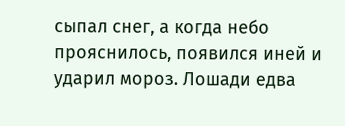сыпал снег, а когда небо прояснилось, появился иней и ударил мороз. Лошади едва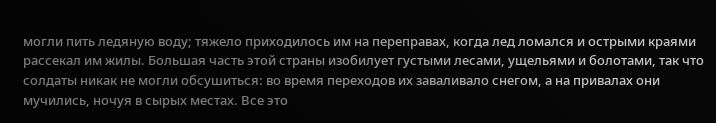могли пить ледяную воду; тяжело приходилось им на переправах, когда лед ломался и острыми краями рассекал им жилы. Большая часть этой страны изобилует густыми лесами, ущельями и болотами, так что солдаты никак не могли обсушиться: во время переходов их заваливало снегом, а на привалах они мучились, ночуя в сырых местах. Все это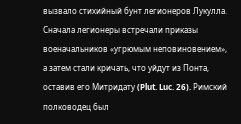вызвало стихийный бунт легионеров Лукулла. Сначала легионеры встречали приказы военачальников «угрюмым неповиновением», а затем стали кричать, что уйдут из Понта, оставив его Митридату (Plut. Luc. 26). Римский полководец был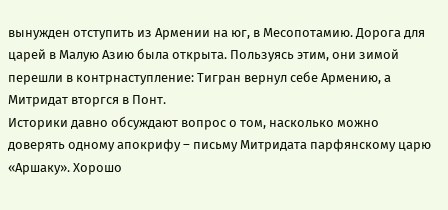вынужден отступить из Армении на юг, в Месопотамию. Дорога для царей в Малую Азию была открыта. Пользуясь этим, они зимой перешли в контрнаступление: Тигран вернул себе Армению, а Митридат вторгся в Понт.
Историки давно обсуждают вопрос о том, насколько можно доверять одному апокрифу – письму Митридата парфянскому царю «Аршаку». Хорошо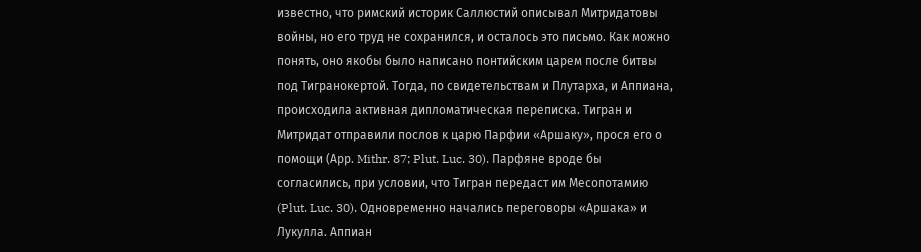известно, что римский историк Саллюстий описывал Митридатовы войны, но его труд не сохранился, и осталось это письмо. Как можно понять, оно якобы было написано понтийским царем после битвы под Тигранокертой. Тогда, по свидетельствам и Плутарха, и Аппиана, происходила активная дипломатическая переписка. Тигран и Митридат отправили послов к царю Парфии «Аршаку», прося его о помощи (Арр. Mithr. 87; Plut. Luc. 30). Парфяне вроде бы согласились, при условии, что Тигран передаст им Месопотамию (Plut. Luc. 30). Одновременно начались переговоры «Аршака» и Лукулла. Аппиан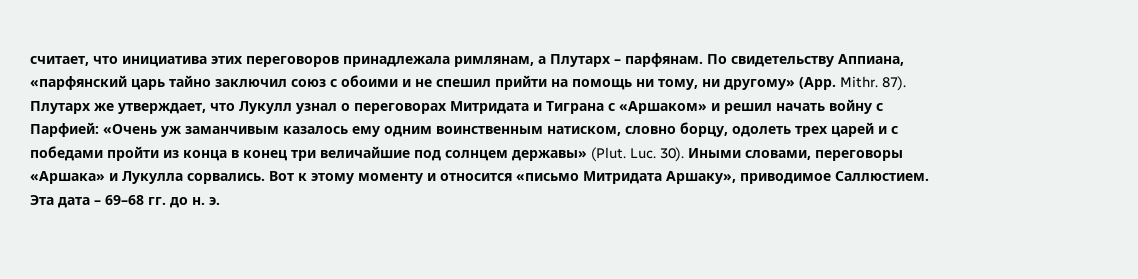считает, что инициатива этих переговоров принадлежала римлянам, а Плутарх – парфянам. По свидетельству Аппиана, «парфянский царь тайно заключил союз с обоими и не спешил прийти на помощь ни тому, ни другому» (Арр. Mithr. 87). Плутарх же утверждает, что Лукулл узнал о переговорах Митридата и Тиграна с «Аршаком» и решил начать войну с Парфией: «Очень уж заманчивым казалось ему одним воинственным натиском, словно борцу, одолеть трех царей и с победами пройти из конца в конец три величайшие под солнцем державы» (Plut. Luc. 30). Иными словами, переговоры «Аршака» и Лукулла сорвались. Вот к этому моменту и относится «письмо Митридата Аршаку», приводимое Саллюстием. Эта дата – 69–68 гг. до н. э.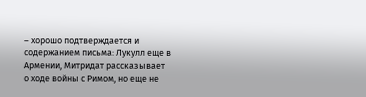– хорошо подтверждается и содержанием письма: Лукулл еще в Армении, Митридат рассказывает о ходе войны с Римом, но еще не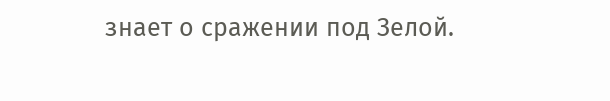знает о сражении под Зелой.